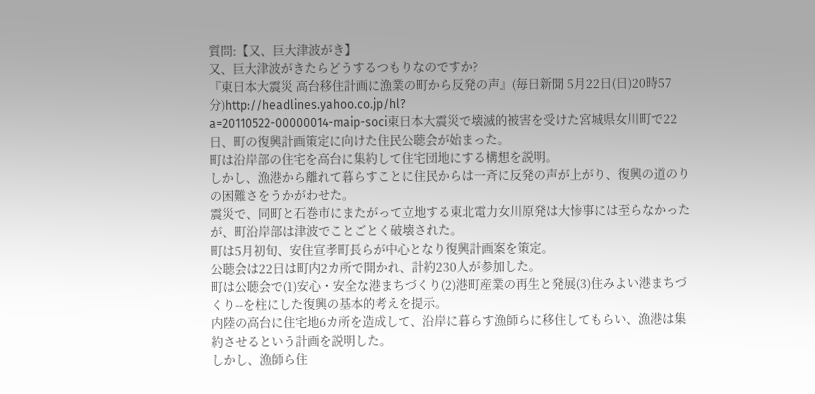質問:【又、巨大津波がき】
又、巨大津波がきたらどうするつもりなのですか?
『東日本大震災 高台移住計画に漁業の町から反発の声』(毎日新聞 5月22日(日)20時57分)http://headlines.yahoo.co.jp/hl?
a=20110522-00000014-maip-soci東日本大震災で壊滅的被害を受けた宮城県女川町で22日、町の復興計画策定に向けた住民公聴会が始まった。
町は沿岸部の住宅を高台に集約して住宅団地にする構想を説明。
しかし、漁港から離れて暮らすことに住民からは一斉に反発の声が上がり、復興の道のりの困難さをうかがわせた。
震災で、同町と石巻市にまたがって立地する東北電力女川原発は大惨事には至らなかったが、町沿岸部は津波でことごとく破壊された。
町は5月初旬、安住宣孝町長らが中心となり復興計画案を策定。
公聴会は22日は町内2カ所で開かれ、計約230人が参加した。
町は公聴会で(1)安心・安全な港まちづくり(2)港町産業の再生と発展(3)住みよい港まちづくり--を柱にした復興の基本的考えを提示。
内陸の高台に住宅地6カ所を造成して、沿岸に暮らす漁師らに移住してもらい、漁港は集約させるという計画を説明した。
しかし、漁師ら住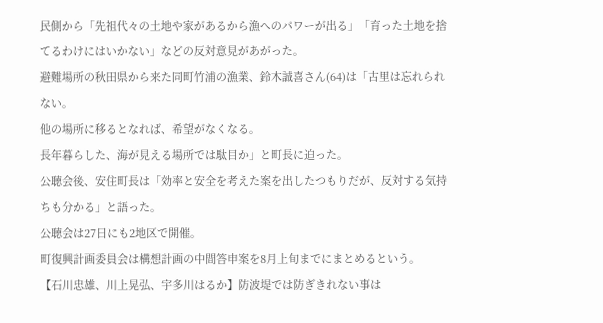民側から「先祖代々の土地や家があるから漁へのパワーが出る」「育った土地を捨てるわけにはいかない」などの反対意見があがった。
避難場所の秋田県から来た同町竹浦の漁業、鈴木誠喜さん(64)は「古里は忘れられない。
他の場所に移るとなれば、希望がなくなる。
長年暮らした、海が見える場所では駄目か」と町長に迫った。
公聴会後、安住町長は「効率と安全を考えた案を出したつもりだが、反対する気持ちも分かる」と語った。
公聴会は27日にも2地区で開催。
町復興計画委員会は構想計画の中間答申案を8月上旬までにまとめるという。
【石川忠雄、川上晃弘、宇多川はるか】防波堤では防ぎきれない事は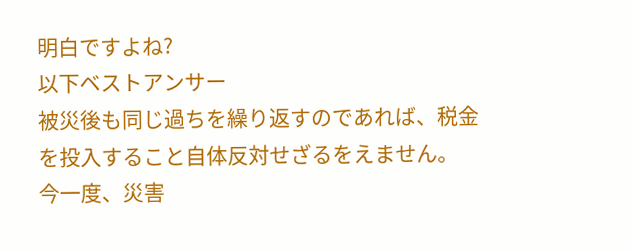明白ですよね?
以下ベストアンサー
被災後も同じ過ちを繰り返すのであれば、税金を投入すること自体反対せざるをえません。
今一度、災害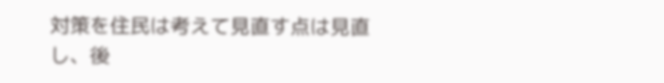対策を住民は考えて見直す点は見直し、後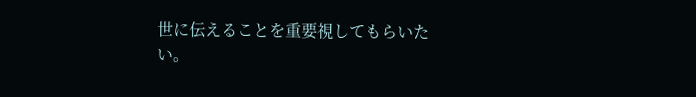世に伝えることを重要視してもらいたい。